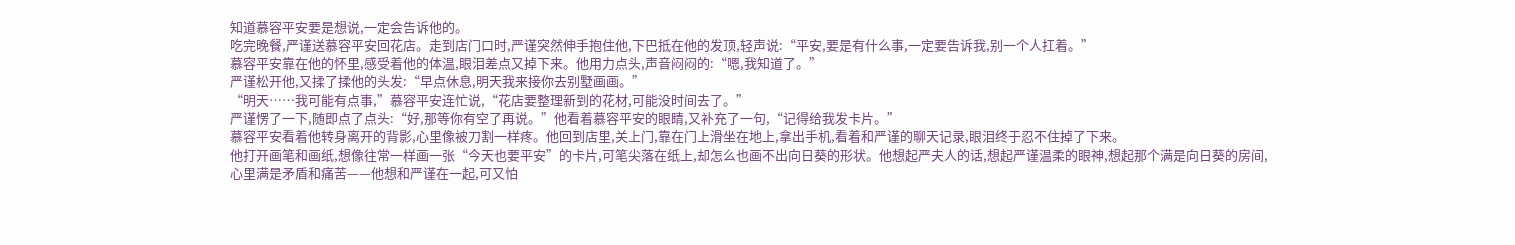知道慕容平安要是想说,一定会告诉他的。
吃完晚餐,严谨送慕容平安回花店。走到店门口时,严谨突然伸手抱住他,下巴抵在他的发顶,轻声说:“平安,要是有什么事,一定要告诉我,别一个人扛着。”
慕容平安靠在他的怀里,感受着他的体温,眼泪差点又掉下来。他用力点头,声音闷闷的:“嗯,我知道了。”
严谨松开他,又揉了揉他的头发:“早点休息,明天我来接你去别墅画画。”
“明天……我可能有点事,”慕容平安连忙说,“花店要整理新到的花材,可能没时间去了。”
严谨愣了一下,随即点了点头:“好,那等你有空了再说。”他看着慕容平安的眼睛,又补充了一句,“记得给我发卡片。”
慕容平安看着他转身离开的背影,心里像被刀割一样疼。他回到店里,关上门,靠在门上滑坐在地上,拿出手机,看着和严谨的聊天记录,眼泪终于忍不住掉了下来。
他打开画笔和画纸,想像往常一样画一张“今天也要平安”的卡片,可笔尖落在纸上,却怎么也画不出向日葵的形状。他想起严夫人的话,想起严谨温柔的眼神,想起那个满是向日葵的房间,心里满是矛盾和痛苦——他想和严谨在一起,可又怕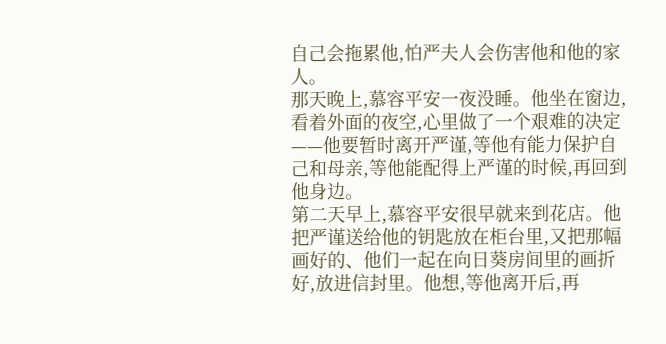自己会拖累他,怕严夫人会伤害他和他的家人。
那天晚上,慕容平安一夜没睡。他坐在窗边,看着外面的夜空,心里做了一个艰难的决定——他要暂时离开严谨,等他有能力保护自己和母亲,等他能配得上严谨的时候,再回到他身边。
第二天早上,慕容平安很早就来到花店。他把严谨送给他的钥匙放在柜台里,又把那幅画好的、他们一起在向日葵房间里的画折好,放进信封里。他想,等他离开后,再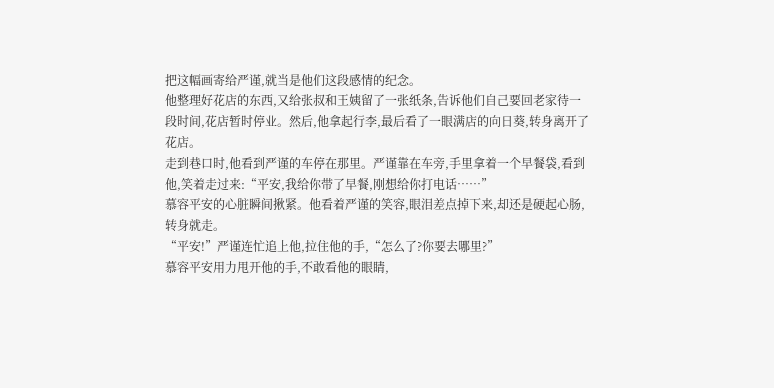把这幅画寄给严谨,就当是他们这段感情的纪念。
他整理好花店的东西,又给张叔和王姨留了一张纸条,告诉他们自己要回老家待一段时间,花店暂时停业。然后,他拿起行李,最后看了一眼满店的向日葵,转身离开了花店。
走到巷口时,他看到严谨的车停在那里。严谨靠在车旁,手里拿着一个早餐袋,看到他,笑着走过来:“平安,我给你带了早餐,刚想给你打电话……”
慕容平安的心脏瞬间揪紧。他看着严谨的笑容,眼泪差点掉下来,却还是硬起心肠,转身就走。
“平安!”严谨连忙追上他,拉住他的手,“怎么了?你要去哪里?”
慕容平安用力甩开他的手,不敢看他的眼睛,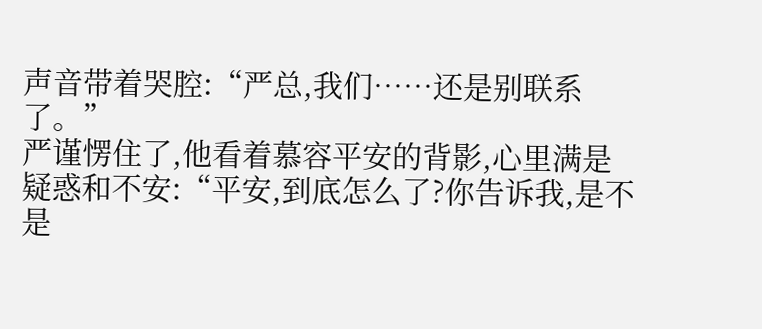声音带着哭腔:“严总,我们……还是别联系了。”
严谨愣住了,他看着慕容平安的背影,心里满是疑惑和不安:“平安,到底怎么了?你告诉我,是不是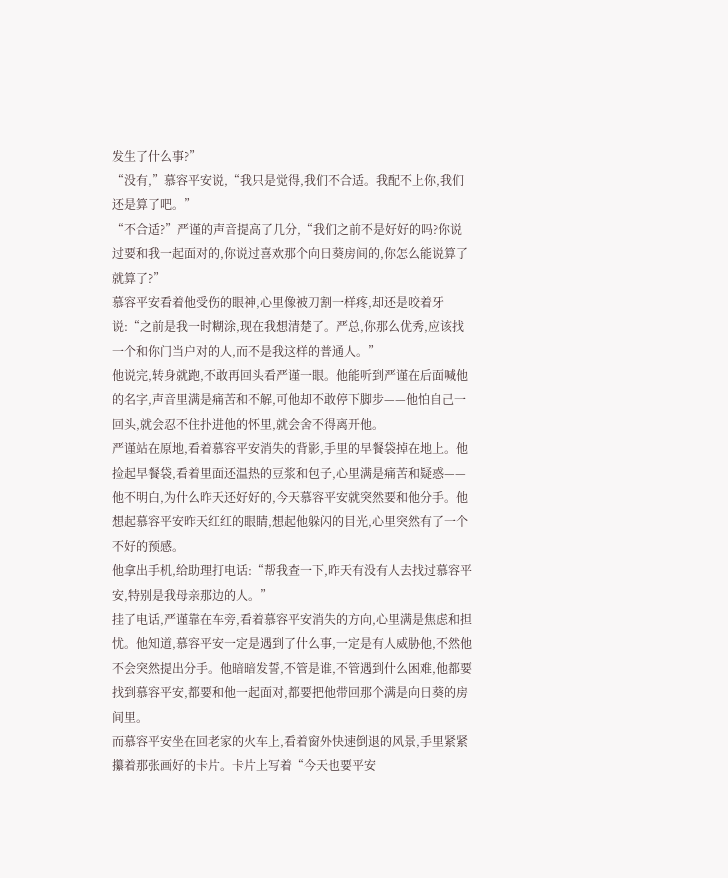发生了什么事?”
“没有,”慕容平安说,“我只是觉得,我们不合适。我配不上你,我们还是算了吧。”
“不合适?”严谨的声音提高了几分,“我们之前不是好好的吗?你说过要和我一起面对的,你说过喜欢那个向日葵房间的,你怎么能说算了就算了?”
慕容平安看着他受伤的眼神,心里像被刀割一样疼,却还是咬着牙说:“之前是我一时糊涂,现在我想清楚了。严总,你那么优秀,应该找一个和你门当户对的人,而不是我这样的普通人。”
他说完,转身就跑,不敢再回头看严谨一眼。他能听到严谨在后面喊他的名字,声音里满是痛苦和不解,可他却不敢停下脚步——他怕自己一回头,就会忍不住扑进他的怀里,就会舍不得离开他。
严谨站在原地,看着慕容平安消失的背影,手里的早餐袋掉在地上。他捡起早餐袋,看着里面还温热的豆浆和包子,心里满是痛苦和疑惑——他不明白,为什么昨天还好好的,今天慕容平安就突然要和他分手。他想起慕容平安昨天红红的眼睛,想起他躲闪的目光,心里突然有了一个不好的预感。
他拿出手机,给助理打电话:“帮我查一下,昨天有没有人去找过慕容平安,特别是我母亲那边的人。”
挂了电话,严谨靠在车旁,看着慕容平安消失的方向,心里满是焦虑和担忧。他知道,慕容平安一定是遇到了什么事,一定是有人威胁他,不然他不会突然提出分手。他暗暗发誓,不管是谁,不管遇到什么困难,他都要找到慕容平安,都要和他一起面对,都要把他带回那个满是向日葵的房间里。
而慕容平安坐在回老家的火车上,看着窗外快速倒退的风景,手里紧紧攥着那张画好的卡片。卡片上写着“今天也要平安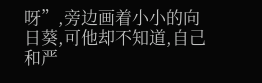呀”,旁边画着小小的向日葵,可他却不知道,自己和严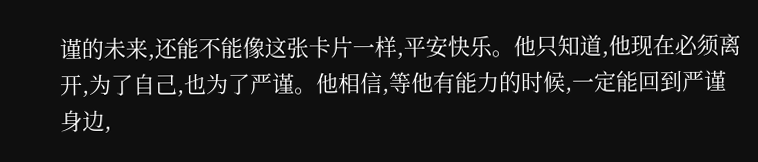谨的未来,还能不能像这张卡片一样,平安快乐。他只知道,他现在必须离开,为了自己,也为了严谨。他相信,等他有能力的时候,一定能回到严谨身边,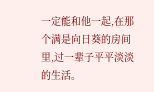一定能和他一起,在那个满是向日葵的房间里,过一辈子平平淡淡的生活。